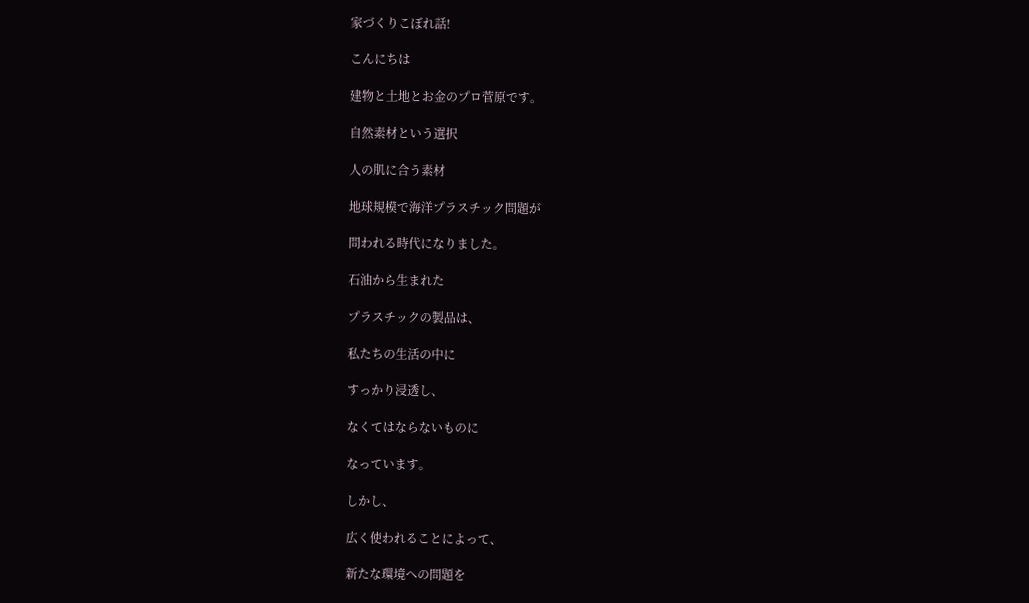家づくりこぼれ話!

こんにちは

建物と土地とお金のプロ菅原です。

自然素材という選択

人の肌に合う素材

地球規模で海洋プラスチック問題が

問われる時代になりました。

石油から生まれた

プラスチックの製品は、

私たちの生活の中に

すっかり浸透し、

なくてはならないものに

なっています。

しかし、

広く使われることによって、

新たな環境への問題を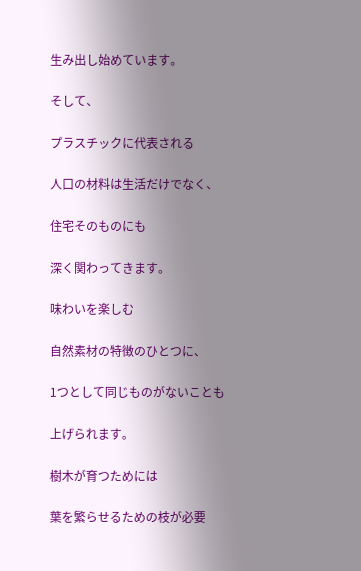生み出し始めています。

そして、

プラスチックに代表される

人口の材料は生活だけでなく、

住宅そのものにも

深く関わってきます。

味わいを楽しむ

自然素材の特徴のひとつに、

1つとして同じものがないことも

上げられます。

樹木が育つためには

葉を繁らせるための枝が必要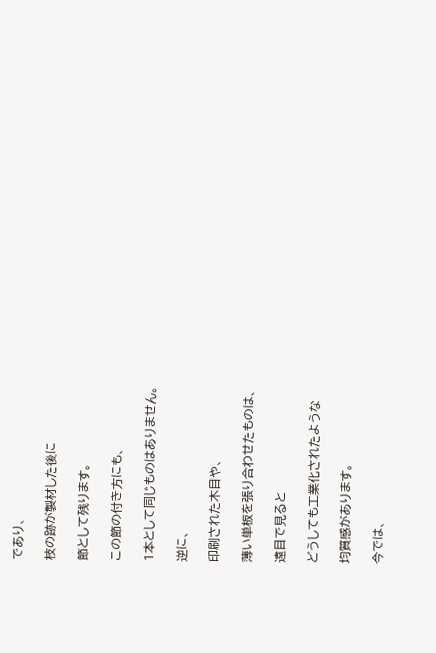であり、

枝の跡が製材した後に

節として残ります。

この節の付き方にも、

1本として同じものはありません。

逆に、

印刷された木目や、

薄い単板を張り合わせたものは、

遠目で見ると

どうしても工業化されたような

均質感があります。

今では、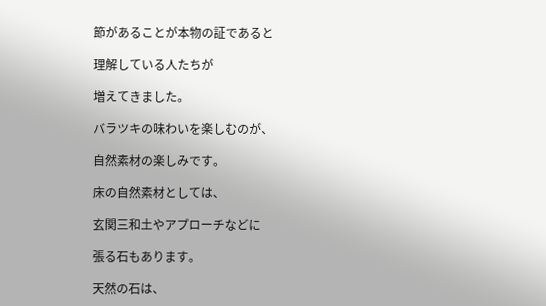節があることが本物の証であると

理解している人たちが

増えてきました。

バラツキの味わいを楽しむのが、

自然素材の楽しみです。

床の自然素材としては、

玄関三和土やアプローチなどに

張る石もあります。

天然の石は、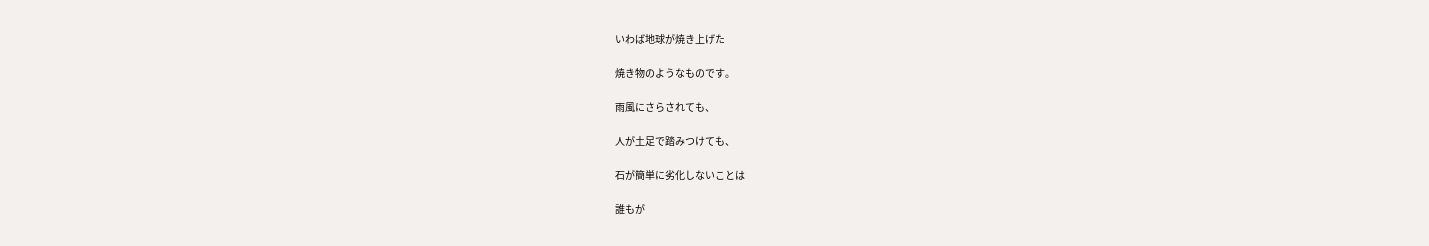いわば地球が焼き上げた

焼き物のようなものです。

雨風にさらされても、

人が土足で踏みつけても、

石が簡単に劣化しないことは

誰もが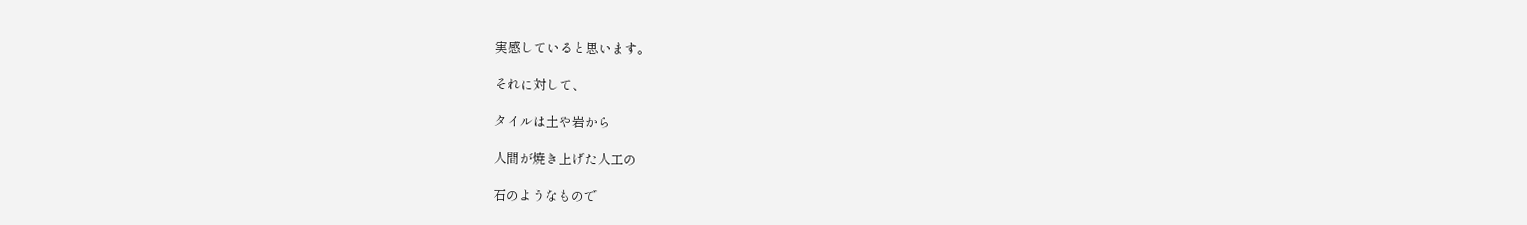実感していると思います。

それに対して、

タイルは土や岩から

人間が焼き上げた人工の

石のようなもので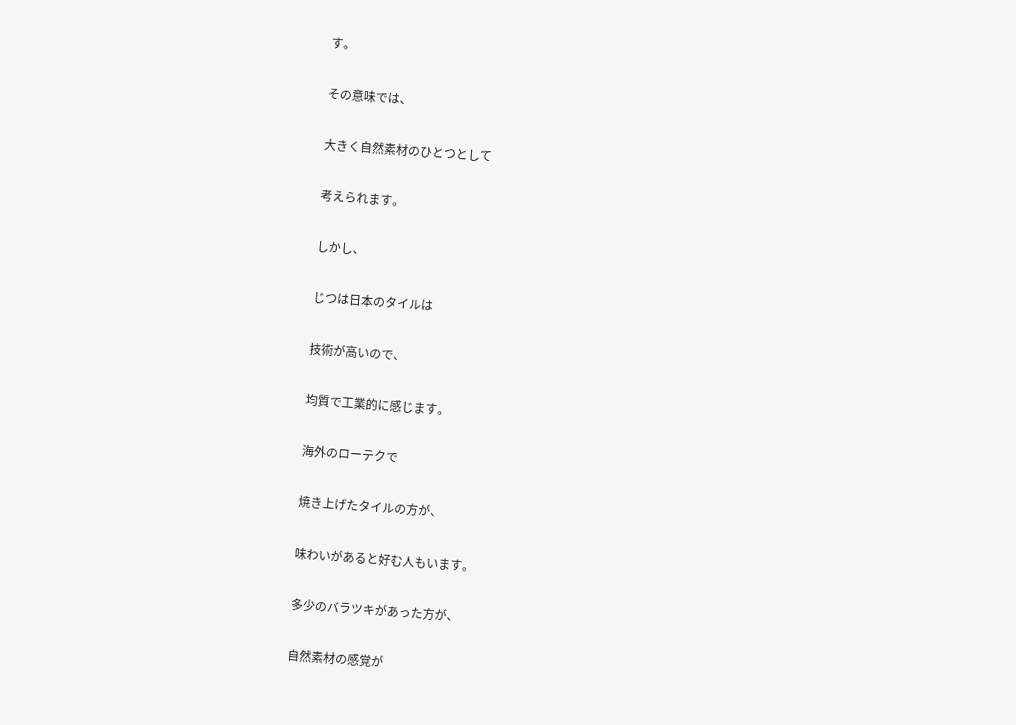す。

その意味では、

大きく自然素材のひとつとして

考えられます。

しかし、

じつは日本のタイルは

技術が高いので、

均質で工業的に感じます。

海外のローテクで

焼き上げたタイルの方が、

味わいがあると好む人もいます。

多少のバラツキがあった方が、

自然素材の感覚が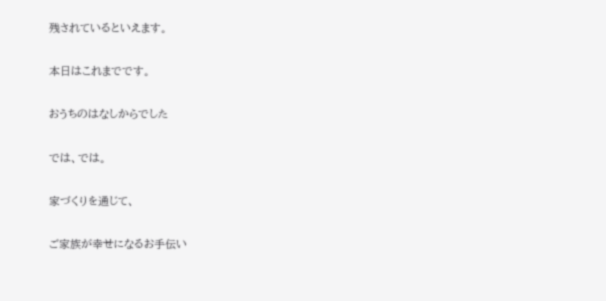残されているといえます。

本日はこれまでです。

おうちのはなしからでした

では、では。

家づくりを通じて、

ご家族が幸せになるお手伝い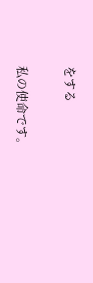をする

私の使命です。